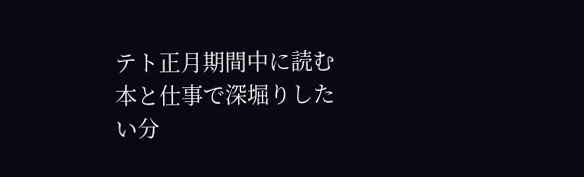テト正月期間中に読む本と仕事で深堀りしたい分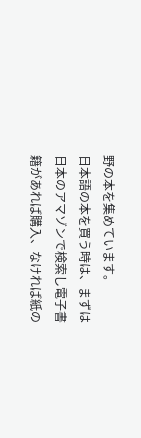野の本を集めています。
日本語の本を買う時は、まずは日本のアマゾンで検索し電子書籍があれば購入、なければ紙の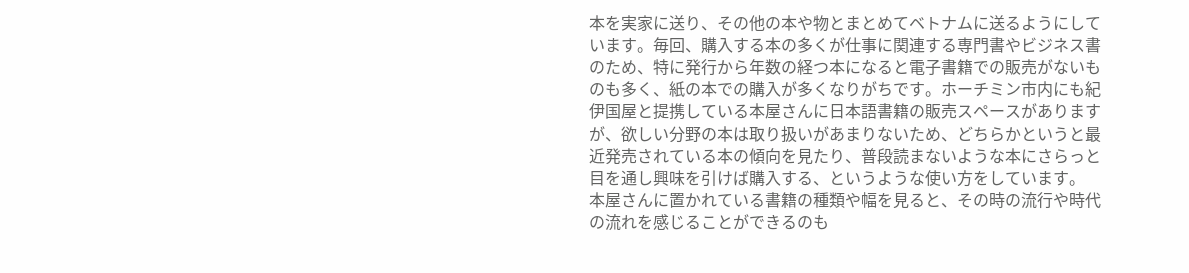本を実家に送り、その他の本や物とまとめてベトナムに送るようにしています。毎回、購入する本の多くが仕事に関連する専門書やビジネス書のため、特に発行から年数の経つ本になると電子書籍での販売がないものも多く、紙の本での購入が多くなりがちです。ホーチミン市内にも紀伊国屋と提携している本屋さんに日本語書籍の販売スペースがありますが、欲しい分野の本は取り扱いがあまりないため、どちらかというと最近発売されている本の傾向を見たり、普段読まないような本にさらっと目を通し興味を引けば購入する、というような使い方をしています。
本屋さんに置かれている書籍の種類や幅を見ると、その時の流行や時代の流れを感じることができるのも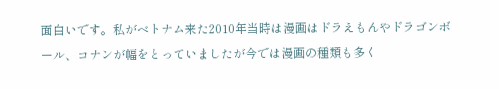面白いです。私がベトナム来た2010年当時は漫画はドラえもんやドラゴンボール、コナンが幅をとっていましたが今では漫画の種類も多く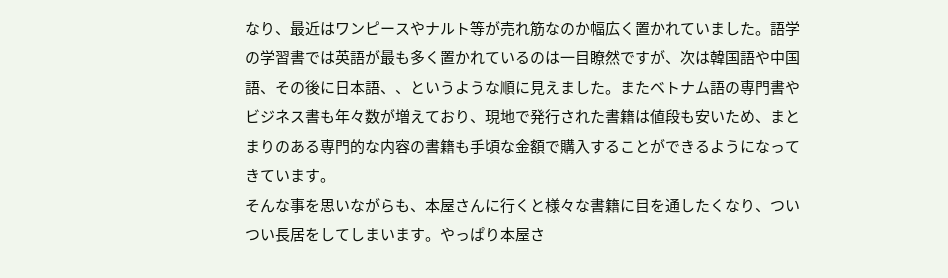なり、最近はワンピースやナルト等が売れ筋なのか幅広く置かれていました。語学の学習書では英語が最も多く置かれているのは一目瞭然ですが、次は韓国語や中国語、その後に日本語、、というような順に見えました。またベトナム語の専門書やビジネス書も年々数が増えており、現地で発行された書籍は値段も安いため、まとまりのある専門的な内容の書籍も手頃な金額で購入することができるようになってきています。
そんな事を思いながらも、本屋さんに行くと様々な書籍に目を通したくなり、ついつい長居をしてしまいます。やっぱり本屋さ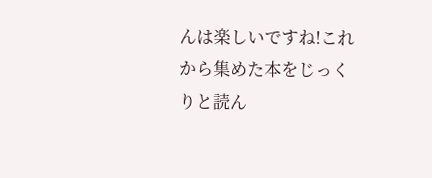んは楽しいですね!これから集めた本をじっくりと読ん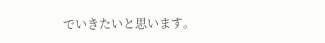でいきたいと思います。